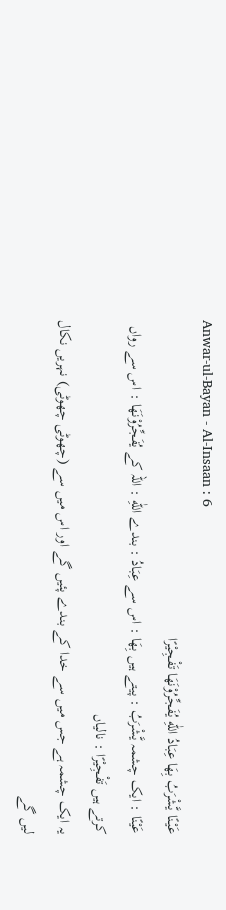Anwar-ul-Bayan - Al-Insaan : 6
عَیْنًا یَّشْرَبُ بِهَا عِبَادُ اللّٰهِ یُفَجِّرُوْنَهَا تَفْجِیْرًا
عَيْنًا : ایک چشمہ يَّشْرَبُ : پیتے ہیں بِهَا : اس سے عِبَادُ : بندے اللّٰهِ : اللہ کے يُفَجِّرُوْنَهَا : اس سے رواں کرتے ہیں تَفْجِيْرًا : نالیاں
یہ ایک چشمہ ہے جس میں سے خدا کے بندے پئیں گے اور اس میں سے (چھوٹی چھوٹی) نہریں نکال لیں گے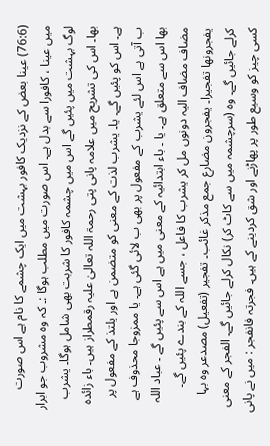(76:6) عینا بعض کے نزدیک کافور بہشت میں ایک چشمے کا نام ہے اس صورت میں عینا ، کافورا سے بدل ہے۔ اس صورت میں مطلب ہوگا :۔ کہ وہ مشروب جو ابرار لوگ بہشت میں پئیں گے اس میں چشمہ کافور کا شربت بھی شامل ہوگا۔ یشرب بھا۔ اس کی تشریح میں علامہ پانی پتی رحمۃ اللہ تعالیٰ علیہ رقمطراز ہیں۔ باء زائدہ ہے۔ اس کو پئیں گے۔ یا۔ یشرب لذت کے معنی کو متضمن ہے اور یلتذ کے مفعول پر ب آتی ہے اس لئے یشرب کے مفعول پر بھی ب لائی گئی ہے۔ یا ممزوجا محذوف ہے بھا اس سے متعلق ہے۔ یا ۔ باء ابتدائیہ کے معنی میں ہے اس سے پئیں گے ۔ عباد اللہ مضاف مضاف الیہ دونوں مل کر یشرب کا فاعل ، جسے اللہ کے بندے پئیں گے۔ یفجرونھا تفجیرا۔ یفجرون مضارع جمع مذکر غائب۔ تفجیر (تفعیل) مصدعر وہ بہا کرلے جائیں گے۔ وہ (سرچشمہ میں سے کاٹ کر) نکال کرلے جائیں گے۔ الفجر کے معنی کسی چیز کو وسیع طور پر پھاڑنے اور شق کردینے کے ہیں۔ فجرتہ فانفجر : میں نے پانی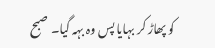کو پھاڑ کر بہایا پس وہ بہہ گیا۔ صبح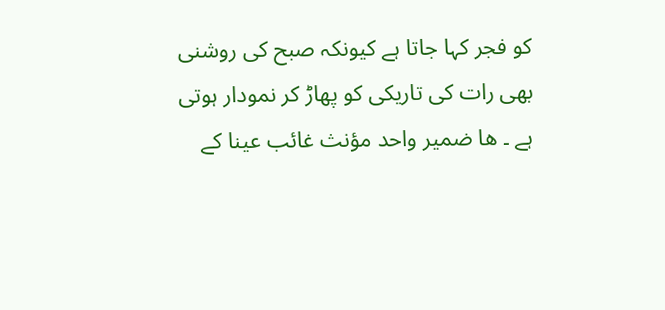کو فجر کہا جاتا ہے کیونکہ صبح کی روشنی بھی رات کی تاریکی کو پھاڑ کر نمودار ہوتی ہے ۔ ھا ضمیر واحد مؤنث غائب عینا کے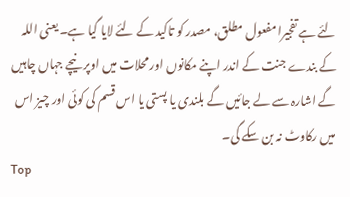لئے ہے تفجیرا مفعول مطلق، مصدر کو تاکید کے لئے لایا گیا ہے۔ یعنی اللہ کے بندے جنت کے اندر اپنے مکانوں اور محلات میں اوپر نیچے جہاں چاہیں گے اشارہ سے لے جائیں گے بلندی یا پستی یا اس قسم کی کوئی اور چیز اس میں رکاوٹ نہ بن سکے گی۔
Top